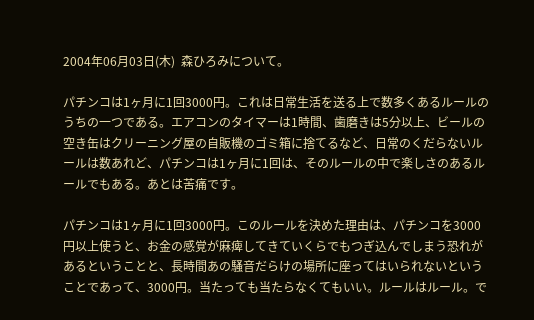2004年06月03日(木)  森ひろみについて。

パチンコは1ヶ月に1回3000円。これは日常生活を送る上で数多くあるルールのうちの一つである。エアコンのタイマーは1時間、歯磨きは5分以上、ビールの空き缶はクリーニング屋の自販機のゴミ箱に捨てるなど、日常のくだらないルールは数あれど、パチンコは1ヶ月に1回は、そのルールの中で楽しさのあるルールでもある。あとは苦痛です。

パチンコは1ヶ月に1回3000円。このルールを決めた理由は、パチンコを3000円以上使うと、お金の感覚が麻痺してきていくらでもつぎ込んでしまう恐れがあるということと、長時間あの騒音だらけの場所に座ってはいられないということであって、3000円。当たっても当たらなくてもいい。ルールはルール。で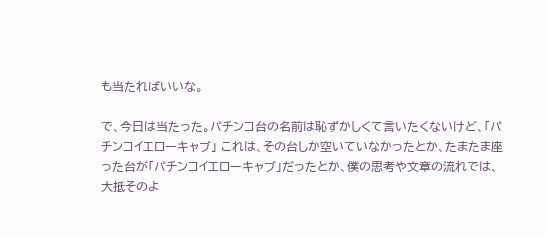も当たればいいな。

で、今日は当たった。パチンコ台の名前は恥ずかしくて言いたくないけど、「パチンコイエローキャブ」 これは、その台しか空いていなかったとか、たまたま座った台が「パチンコイエローキャブ」だったとか、僕の思考や文章の流れでは、大抵そのよ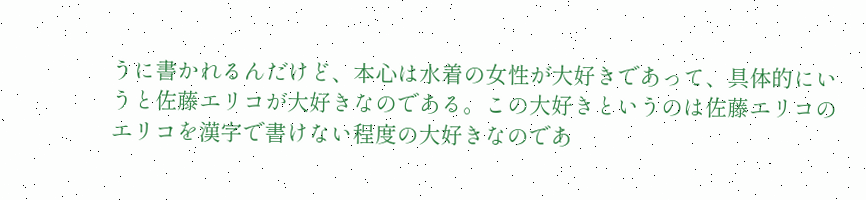うに書かれるんだけど、本心は水着の女性が大好きであって、具体的にいうと佐藤エリコが大好きなのである。この大好きというのは佐藤エリコのエリコを漢字で書けない程度の大好きなのであ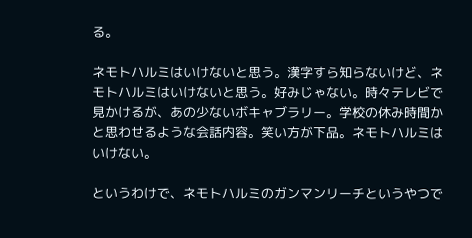る。

ネモトハルミはいけないと思う。漢字すら知らないけど、ネモトハルミはいけないと思う。好みじゃない。時々テレビで見かけるが、あの少ないボキャブラリー。学校の休み時間かと思わせるような会話内容。笑い方が下品。ネモトハルミはいけない。

というわけで、ネモトハルミのガンマンリーチというやつで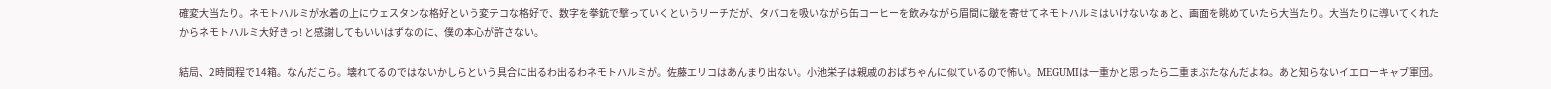確変大当たり。ネモトハルミが水着の上にウェスタンな格好という変テコな格好で、数字を拳銃で撃っていくというリーチだが、タバコを吸いながら缶コーヒーを飲みながら眉間に皺を寄せてネモトハルミはいけないなぁと、画面を眺めていたら大当たり。大当たりに導いてくれたからネモトハルミ大好きっ! と感謝してもいいはずなのに、僕の本心が許さない。

結局、2時間程で14箱。なんだこら。壊れてるのではないかしらという具合に出るわ出るわネモトハルミが。佐藤エリコはあんまり出ない。小池栄子は親戚のおばちゃんに似ているので怖い。MEGUMIは一重かと思ったら二重まぶたなんだよね。あと知らないイエローキャブ軍団。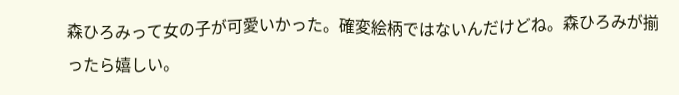森ひろみって女の子が可愛いかった。確変絵柄ではないんだけどね。森ひろみが揃ったら嬉しい。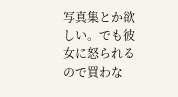写真集とか欲しい。でも彼女に怒られるので買わな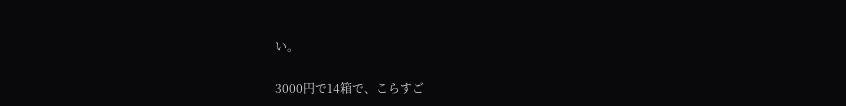い。

3000円で14箱で、こらすご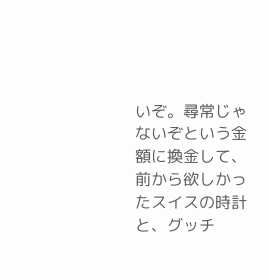いぞ。尋常じゃないぞという金額に換金して、前から欲しかったスイスの時計と、グッチ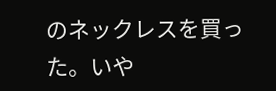のネックレスを買った。いや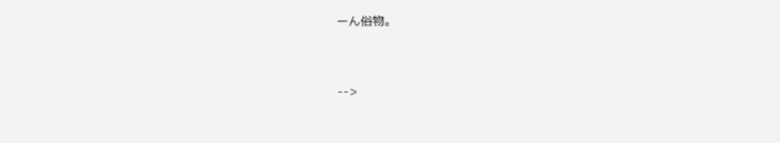ーん俗物。


-->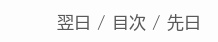翌日 / 目次 / 先日